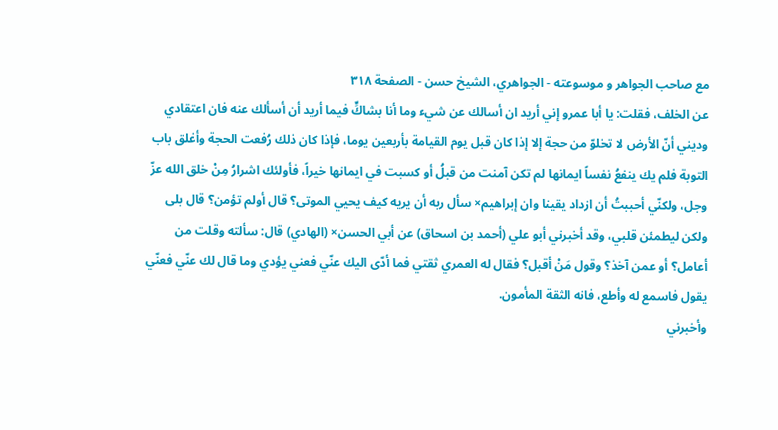مع صاحب الجواهر و موسوعته - الجواهري، الشيخ حسن - الصفحة ٣١٨
عن الخلف، فقلت: يا أبا عمرو إني أريد ان أسالك عن شيء وما أنا بشاكٍّ فيما أريد أن أسألك عنه فان اعتقادي وديني أنّ الأرض لا تخلوّ من حجة إلا إذا كان قبل يوم القيامة بأربعين يوما، فإذا كان ذلك رُفعت الحجة وأغلق باب التوبة فلم يك ينفعُ نفساً ايمانها لم تكن آمنت من قبلُ أو كسبت في ايمانها خيراً، فأولئك اشرارُ مِنْ خلق الله عزّ وجل، ولكنّي أحببتُ أن ازداد يقينا وان إبراهيم× سأل ربه أن يريه كيف يحيي الموتى؟ قال أولم تؤمن؟ قال بلى ولكن ليطمئن قلبي، وقد أخبرني أبو علي (أحمد بن اسحاق) عن أبي الحسن× (الهادي) قال: سألته وقلت من أعامل؟ أو عمن آخذ؟ وقول مَنْ أقبل؟ فقال له العمري ثقتي فما أدّى اليك عنّي فعني يؤدي وما قال لك عنّي فعنّي يقول فاسمع له وأطع، فانه الثقة المأمون.
وأخبرني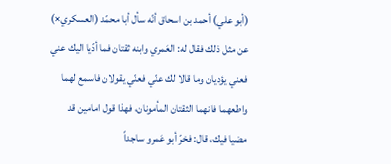(أبو علي) أحمد بن اسحاق أنّه سأل أبا محمّد (العسكري×) عن مثل ذلك فقال له: العَمري وابنه ثقتان فما أدّيا اليك عني فعني يؤديان وما قالا لك عنّي فعنّي يقولان فاسمع لهما واطعهما فانهما الثقتان المأمونان، فهذا قول امامين قد مضيا فيك، قال: فخرّ أبو عَمرو ساجداً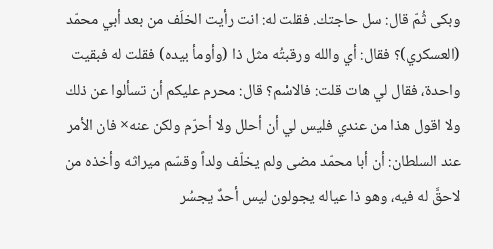وبكى ثُمّ قال: سل حاجتك. فقلت له: انت رأيت الخلَف من بعد أبي محمّد (العسكري)؟ فقال: أي والله ورقبتُه مثل ذا (وأومأ بيده) فقلت له فبقيت واحدة، فقال لي هات قلت: فالاسْم؟ قال: محرم عليكم أن تسألوا عن ذلك ولا اقول هذا من عندي فليس لي أن أحلل ولا أحرّم ولكن عنه× فان الأمر عند السلطان: أن أبا محمّد مضى ولم يخلّف ولداً وقسّم ميراثه وأخذه من لاحقَّ له فيه، وهو ذا عياله يجولون ليس أحدٌ يجسُر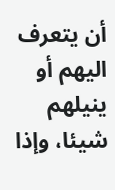أن يتعرف اليهم أو ينيلهم شيئا، وإذا